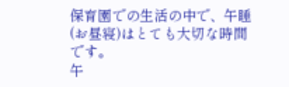保育園での生活の中で、午睡(お昼寝)はとても大切な時間です。
午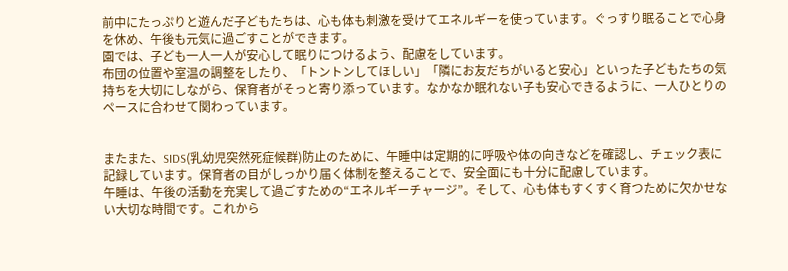前中にたっぷりと遊んだ子どもたちは、心も体も刺激を受けてエネルギーを使っています。ぐっすり眠ることで心身を休め、午後も元気に過ごすことができます。
園では、子ども一人一人が安心して眠りにつけるよう、配慮をしています。
布団の位置や室温の調整をしたり、「トントンしてほしい」「隣にお友だちがいると安心」といった子どもたちの気持ちを大切にしながら、保育者がそっと寄り添っています。なかなか眠れない子も安心できるように、一人ひとりのペースに合わせて関わっています。


またまた、SIDS(乳幼児突然死症候群)防止のために、午睡中は定期的に呼吸や体の向きなどを確認し、チェック表に記録しています。保育者の目がしっかり届く体制を整えることで、安全面にも十分に配慮しています。
午睡は、午後の活動を充実して過ごすための“エネルギーチャージ”。そして、心も体もすくすく育つために欠かせない大切な時間です。これから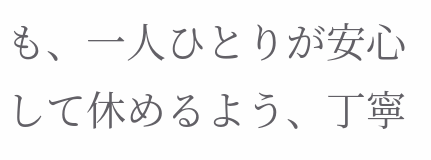も、一人ひとりが安心して休めるよう、丁寧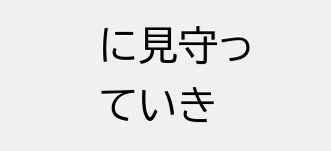に見守っていき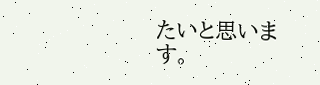たいと思います。